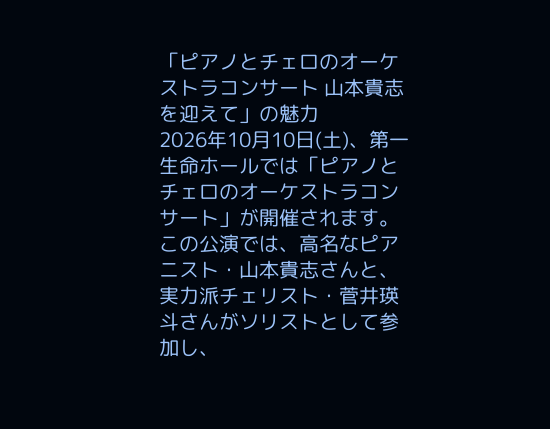「ピアノとチェロのオーケストラコンサート 山本貴志を迎えて」の魅力
2026年10月10日(土)、第一生命ホールでは「ピアノとチェロのオーケストラコンサート」が開催されます。この公演では、高名なピアニスト・山本貴志さんと、実力派チェリスト・菅井瑛斗さんがソリストとして参加し、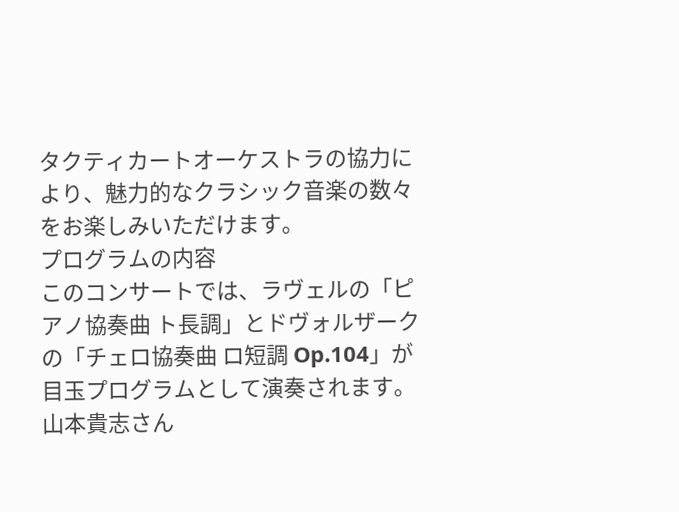タクティカートオーケストラの協力により、魅力的なクラシック音楽の数々をお楽しみいただけます。
プログラムの内容
このコンサートでは、ラヴェルの「ピアノ協奏曲 ト長調」とドヴォルザークの「チェロ協奏曲 ロ短調 Op.104」が目玉プログラムとして演奏されます。山本貴志さん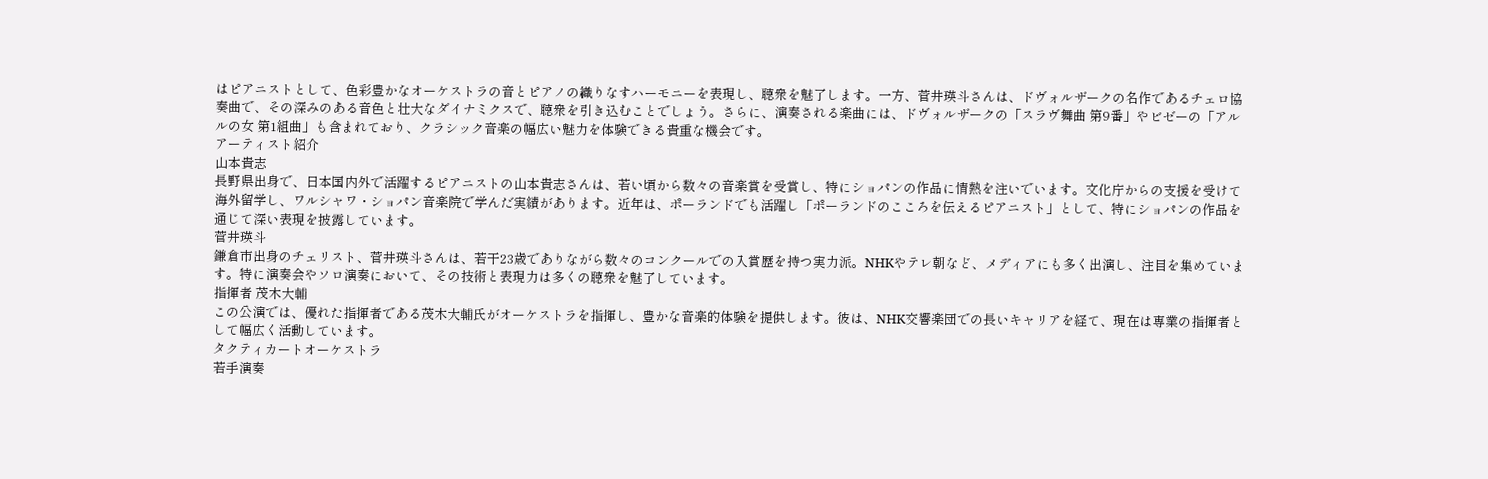はピアニストとして、色彩豊かなオーケストラの音とピアノの織りなすハーモニーを表現し、聴衆を魅了します。一方、菅井瑛斗さんは、ドヴォルザークの名作であるチェロ協奏曲で、その深みのある音色と壮大なダイナミクスで、聴衆を引き込むことでしょう。さらに、演奏される楽曲には、ドヴォルザークの「スラヴ舞曲 第9番」やビゼーの「アルルの女 第1組曲」も含まれており、クラシック音楽の幅広い魅力を体験できる貴重な機会です。
アーティスト紹介
山本貴志
長野県出身で、日本国内外で活躍するピアニストの山本貴志さんは、若い頃から数々の音楽賞を受賞し、特にショパンの作品に情熱を注いでいます。文化庁からの支援を受けて海外留学し、ワルシャワ・ショパン音楽院で学んだ実績があります。近年は、ポーランドでも活躍し「ポーランドのこころを伝えるピアニスト」として、特にショパンの作品を通じて深い表現を披露しています。
菅井瑛斗
鎌倉市出身のチェリスト、菅井瑛斗さんは、若干23歳でありながら数々のコンクールでの入賞歴を持つ実力派。NHKやテレ朝など、メディアにも多く出演し、注目を集めています。特に演奏会やソロ演奏において、その技術と表現力は多くの聴衆を魅了しています。
指揮者 茂木大輔
この公演では、優れた指揮者である茂木大輔氏がオーケストラを指揮し、豊かな音楽的体験を提供します。彼は、NHK交響楽団での長いキャリアを経て、現在は専業の指揮者として幅広く活動しています。
タクティカートオーケストラ
若手演奏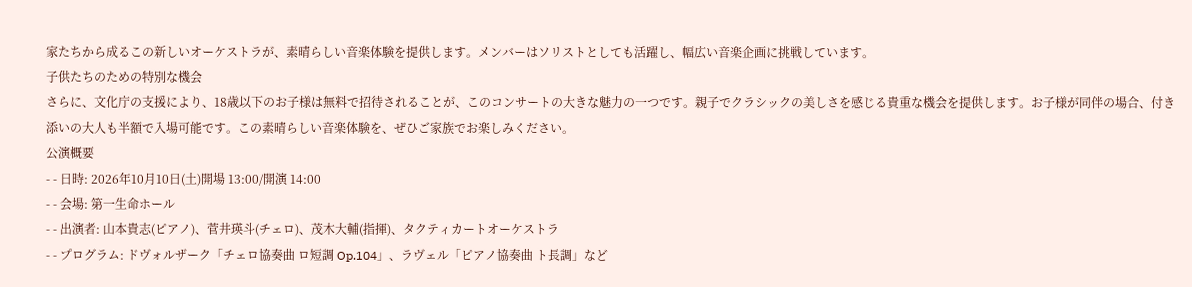家たちから成るこの新しいオーケストラが、素晴らしい音楽体験を提供します。メンバーはソリストとしても活躍し、幅広い音楽企画に挑戦しています。
子供たちのための特別な機会
さらに、文化庁の支援により、18歳以下のお子様は無料で招待されることが、このコンサートの大きな魅力の一つです。親子でクラシックの美しさを感じる貴重な機会を提供します。お子様が同伴の場合、付き添いの大人も半額で入場可能です。この素晴らしい音楽体験を、ぜひご家族でお楽しみください。
公演概要
- - 日時: 2026年10月10日(土)開場 13:00/開演 14:00
- - 会場: 第一生命ホール
- - 出演者: 山本貴志(ピアノ)、菅井瑛斗(チェロ)、茂木大輔(指揮)、タクティカートオーケストラ
- - プログラム: ドヴォルザーク「チェロ協奏曲 ロ短調 Op.104」、ラヴェル「ピアノ協奏曲 ト長調」など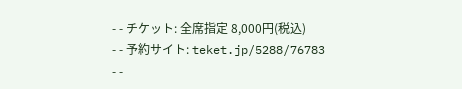- - チケット: 全席指定 8,000円(税込)
- - 予約サイト: teket.jp/5288/76783
- -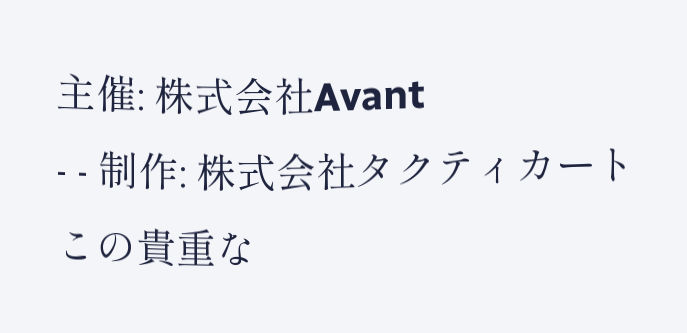主催: 株式会社Avant
- - 制作: 株式会社タクティカート
この貴重な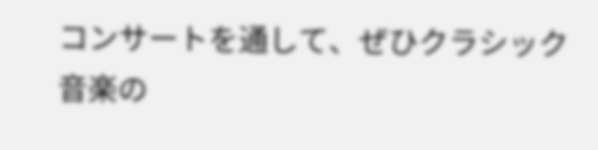コンサートを通して、ぜひクラシック音楽の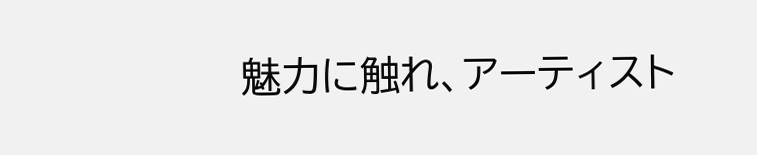魅力に触れ、アーティスト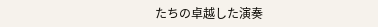たちの卓越した演奏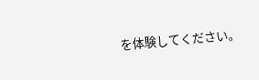を体験してください。